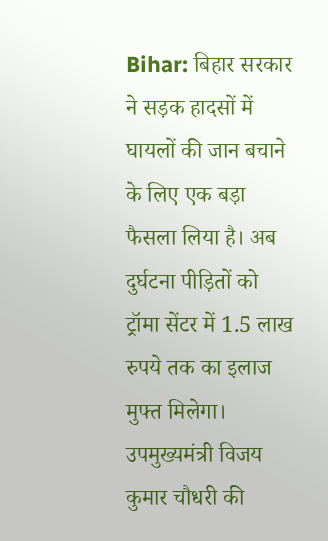Bihar: बिहार सरकार ने सड़क हादसों में घायलों की जान बचाने के लिए एक बड़ा फैसला लिया है। अब दुर्घटना पीड़ितों को ट्रॉमा सेंटर में 1.5 लाख रुपये तक का इलाज मुफ्त मिलेगा। उपमुख्यमंत्री विजय कुमार चौधरी की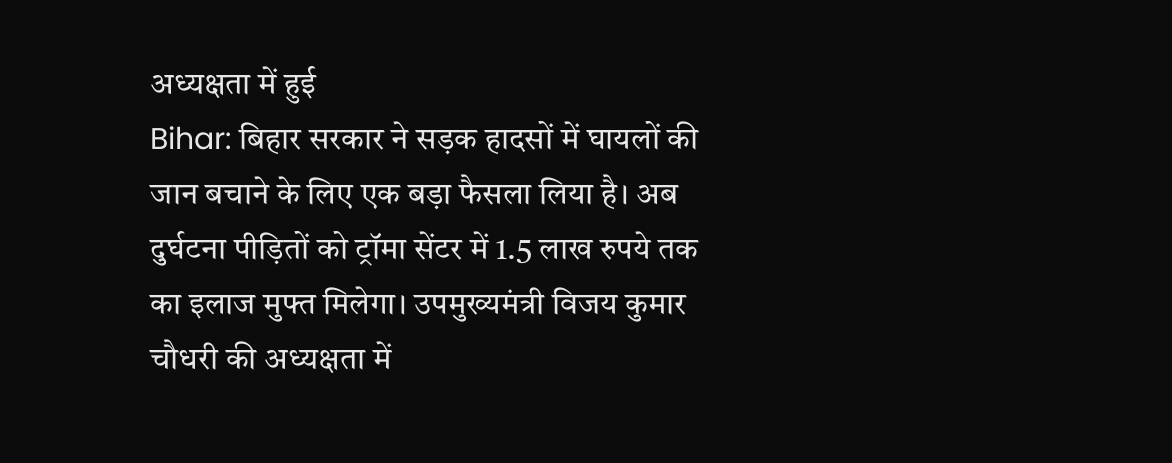अध्यक्षता में हुई
Bihar: बिहार सरकार ने सड़क हादसों में घायलों की जान बचाने के लिए एक बड़ा फैसला लिया है। अब दुर्घटना पीड़ितों को ट्रॉमा सेंटर में 1.5 लाख रुपये तक का इलाज मुफ्त मिलेगा। उपमुख्यमंत्री विजय कुमार चौधरी की अध्यक्षता में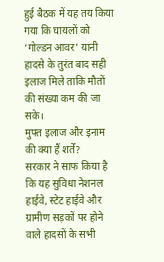हुई बैठक में यह तय किया गया कि घायलों को ‘गोल्डन आवर’ यानी हादसे के तुरंत बाद सही इलाज मिले ताकि मौतों की संख्या कम की जा सके।
मुफ्त इलाज और इनाम की क्या हैं शर्तें?
सरकार ने साफ किया है कि यह सुविधा नेशनल हाईवे, स्टेट हाईवे और ग्रामीण सड़कों पर होने वाले हादसों के सभी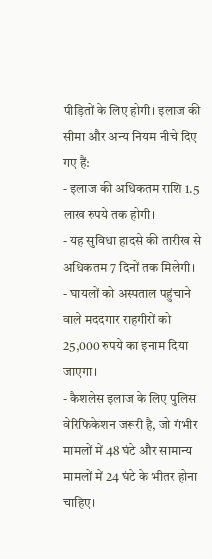पीड़ितों के लिए होगी। इलाज की सीमा और अन्य नियम नीचे दिए गए हैं:
- इलाज की अधिकतम राशि 1.5 लाख रुपये तक होगी।
- यह सुविधा हादसे की तारीख से अधिकतम 7 दिनों तक मिलेगी।
- घायलों को अस्पताल पहुंचाने वाले मददगार राहगीरों को 25,000 रुपये का इनाम दिया जाएगा।
- कैशलेस इलाज के लिए पुलिस वेरिफिकेशन जरूरी है, जो गंभीर मामलों में 48 घंटे और सामान्य मामलों में 24 घंटे के भीतर होना चाहिए।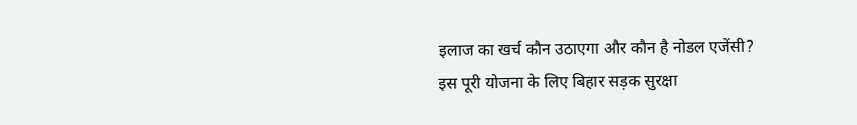इलाज का खर्च कौन उठाएगा और कौन है नोडल एजेंसी?
इस पूरी योजना के लिए बिहार सड़क सुरक्षा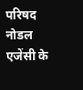परिषद नोडल एजेंसी के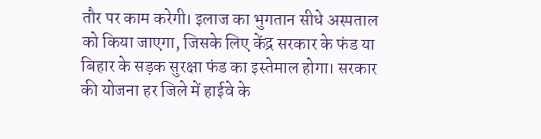तौर पर काम करेगी। इलाज का भुगतान सीधे अस्पताल को किया जाएगा, जिसके लिए केंद्र सरकार के फंड या बिहार के सड़क सुरक्षा फंड का इस्तेमाल होगा। सरकार की योजना हर जिले में हाईवे के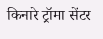किनारे ट्रॉमा सेंटर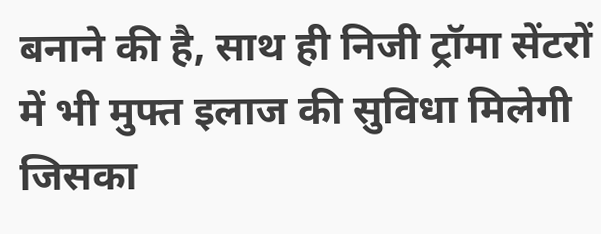बनाने की है, साथ ही निजी ट्रॉमा सेंटरों में भी मुफ्त इलाज की सुविधा मिलेगी जिसका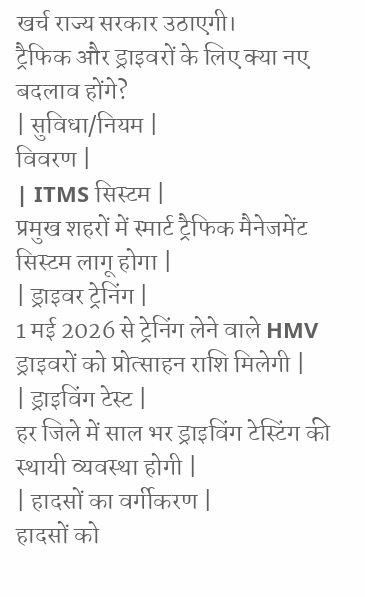खर्च राज्य सरकार उठाएगी।
ट्रैफिक और ड्राइवरों के लिए क्या नए बदलाव होंगे?
| सुविधा/नियम |
विवरण |
| ITMS सिस्टम |
प्रमुख शहरों में स्मार्ट ट्रैफिक मैनेजमेंट सिस्टम लागू होगा |
| ड्राइवर ट्रेनिंग |
1 मई 2026 से ट्रेनिंग लेने वाले HMV ड्राइवरों को प्रोत्साहन राशि मिलेगी |
| ड्राइविंग टेस्ट |
हर जिले में साल भर ड्राइविंग टेस्टिंग की स्थायी व्यवस्था होगी |
| हादसों का वर्गीकरण |
हादसों को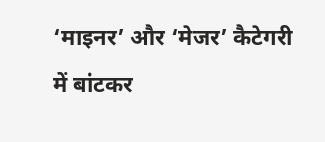‘माइनर’ और ‘मेजर’ कैटेगरी में बांटकर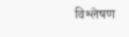विश्लेषण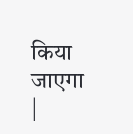किया जाएगा |